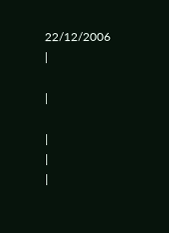22/12/2006
|

|

|
|
|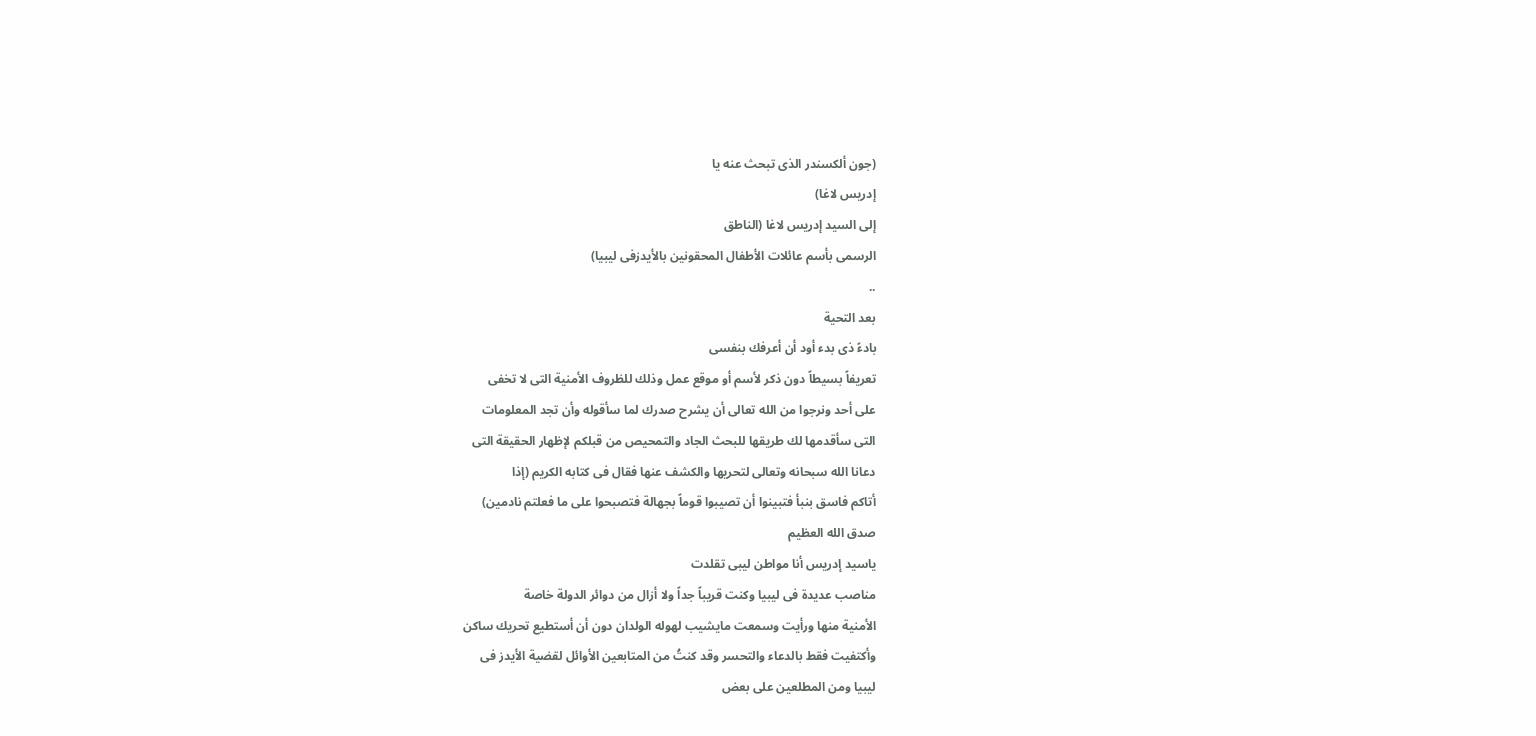(جون ألكسندر الذى تبحث عنه يا
إدريس لاغا)
إلى السيد إدريس لاغا (الناطق
الرسمى بأسم عائلات الأطفال المحقونين بالأيدزفى ليبيا)
..
بعد التحية
بادءً ذى بدء أود أن أعرفك بنفسى
تعريفاً بسيطاً دون ذكر لأسم أو موقع عمل وذلك للظروف الأمنية التى لا تخفى
على أحد ونرجوا من الله تعالى أن يشرح صدرك لما سأقوله وأن تجد المعلومات
التى سأقدمها لك طريقها للبحث الجاد والتمحيص من قبلكم لإظهار الحقيقة التى
دعانا الله سبحانه وتعالى لتحريها والكشف عنها فقال فى كتابه الكريم (إذا
أتاكم فاسق بنبأ فتبينوا أن تصيبوا قوماً بجهالة فتصبحوا على ما فعلتم نادمين)
صدق الله العظيم
ياسيد إدريس أنا مواطن ليبى تقلدت
مناصب عديدة فى ليبيا وكنت قريباً جداً ولا أزال من دوائر الدولة خاصة
الأمنية منها ورأيت وسمعت مايشيب لهوله الولدان دون أن أستطيع تحريك ساكن
وأكتفيت فقط بالدعاء والتحسر وقد كنتُ من المتابعين الأوائل لقضية الأيدز فى
ليبيا ومن المطلعين على بعض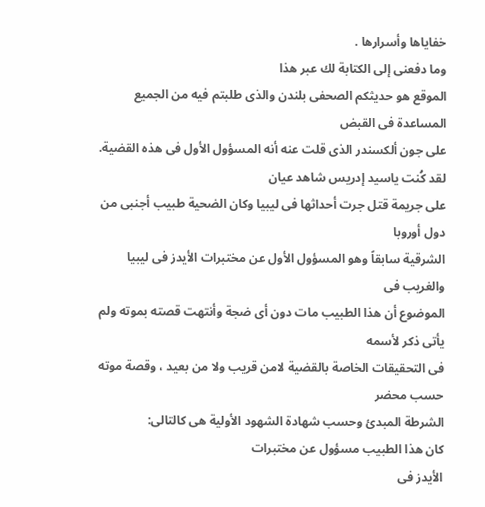خفاياها وأسرارها .
وما دفعنى إلى الكتابة لك عبر هذا
الموقع هو حديثكم الصحفى بلندن والذى طلبتم فيه من الجميع المساعدة فى القبض
على جون ألكسندر الذى قلت عنه أنه المسؤول الأول فى هذه القضية.
لقد كُنت ياسيد إدريس شاهد عيان
على جريمة قتل جرت أحداثها فى ليبيا وكان الضحية طبيب أجنبى من دول أوروبا
الشرقية سابقاً وهو المسؤول الأول عن مختبرات الأيدز فى ليبيا والغريب فى
الموضوع أن هذا الطبيب مات دون أى ضجة وأنتهت قصته بموته ولم يأتى ذكر لأسمه
فى التحقيقات الخاصة بالقضية لامن قريب ولا من بعيد ، وقصة موته حسب محضر
الشرطة المبدئ وحسب شهادة الشهود الأولية هى كالتالى:
كان هذا الطبيب مسؤول عن مختبرات
الأيدز فى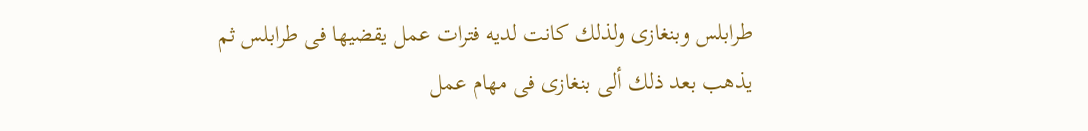طرابلس وبنغازى ولذلك كانت لديه فترات عمل يقضيها فى طرابلس ثم
يذهب بعد ذلك ألى بنغازى فى مهام عمل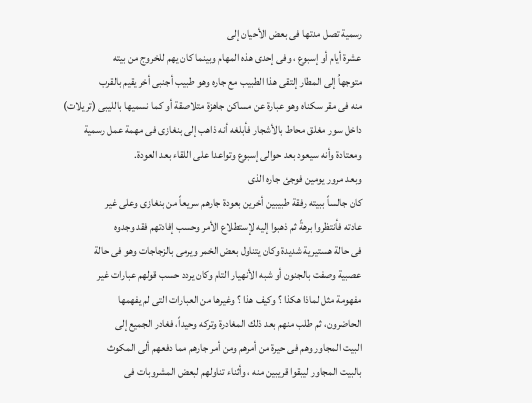رسمية تصل مدتها فى بعض الأحيان إلى
عشرة أيام أو إسبوع ، وفى إحدى هذه المهام وبينما كان يهم للخروج من بيته
متوجهاُ إلى المطار إلتقى هذا الطبيب مع جاره وهو طبيب أجنبى أخر يقيم بالقرب
منه فى مقر سكناه وهو عبارة عن مساكن جاهزة متلاصقة أو كما نسميها بالليبى (تريلات)
داخل سور مغلق محاط بالأشجار فأبلغه أنه ذاهب إلى بنغازى فى مهمة عمل رسمية
ومعتادة وأنه سيعود بعد حوالى إسبوع وتواعدا على اللقاء بعد العودة.
وبعد مرور يومين فوجئ جاره الذى
كان جالساً ببيته رفقة طبيبين أخرين بعودة جارهم سريعاً من بنغازى وعلى غير
عادته فأنتظروا برهةً ثم ذهبوا إليه لإستطلاع الأمر وحسب إفادتهم فقد وجدوه
فى حالة هستيرية شديدة وكان يتناول بعض الخمر ويرمى بالزجاجات وهو فى حالة
عصبية وصفت بالجنون أو شبه الأنهيار التام وكان يردد حسب قولهم عبارات غير
مفهومة مثل لماذا هكذا ؟ وكيف هذا ؟ وغيرها من العبارات التى لم يفهمها
الحاضرون، ثم طلب منهم بعد ذلك المغادرة وتركه وحيداً، فغادر الجميع إلى
البيت المجاور وهم فى حيرة من أمرهم ومن أمر جارهم مما دفعهم ألى المكوث
بالبيت المجاور ليبقوا قريبين منه ، وأثناء تناولهم لبعض المشروبات فى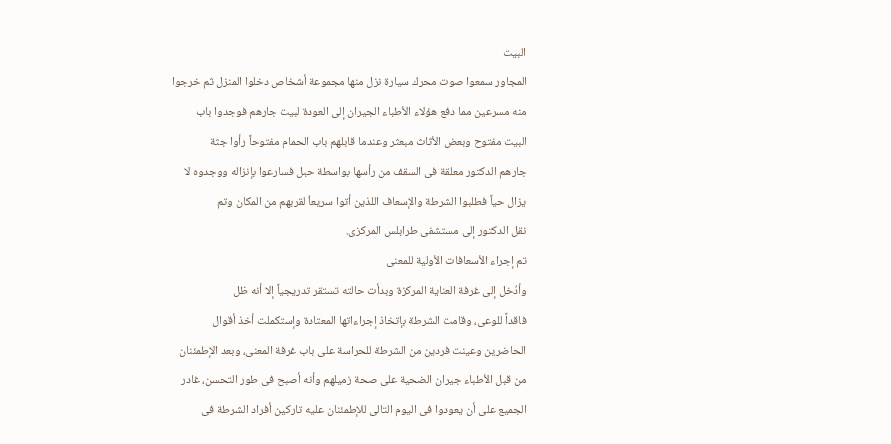البيت
المجاور سمعوا صوت محرك سيارة نزل منها مجموعة أشخاص دخلوا المنزل ثم خرجوا
منه مسرعين مما دفع هؤلاء الأطباء الجيران إلى العودة لبيت جارهم فوجدوا باب
البيت مفتوح وبعض الأثاث مبعثر وعندما قابلهم باب الحمام مفتوحاً رأوا جثة
جارهم الدكتور معلقة فى السقف من رأسها بواسطة حبل فسارعوا بإنزاله ووجدوه لا
يزال حياً فطلبوا الشرطة والإسعاف اللذين أتوا سريعاُ لقربهم من المكان وتم
نقل الدكتور إلى مستشفى طرابلس المركزى.
تم إجراء الأسعافات الأولية للمعنى
وأدُخل إلى غرفة العناية المركزة وبدأت حالته تستقر تدريجياً إلا أنه ظل
فاقداً للوعى، وقامت الشرطة بإتخاذ إجراءاتها المعتادة وإستكملت أخذ أقوال
الحاضرين وعينت فردين من الشرطة للحراسة على باب غرفة المعنى، وبعد الإطمئنان
من قبل الأطباء جيران الضحية على صحة زميلهم وأنه أصبح فى طور التحسن، غادر
الجميع على أن يعودوا فى اليوم التالى للإطمئنان عليه تاركين أفراد الشرطة فى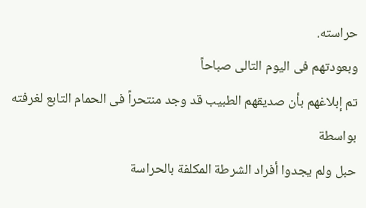حراسته.
وبعودتهم فى اليوم التالى صباحاً
تم إبلاغهم بأن صديقهم الطبيب قد وجد منتحراً فى الحمام التابع لغرفته بواسطة
حبل ولم يجدوا أفراد الشرطة المكلفة بالحراسة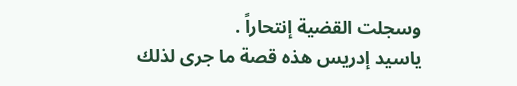وسجلت القضية إنتحاراً .
ياسيد إدريس هذه قصة ما جرى لذلك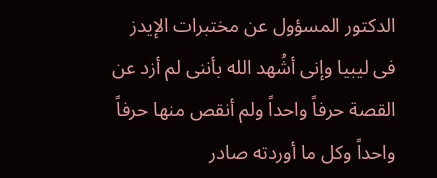الدكتور المسؤول عن مختبرات الإيدز فى ليبيا وإنى أشُهد الله بأننى لم أزد عن
القصة حرفاً واحداً ولم أنقص منها حرفاً واحداً وكل ما أوردته صادر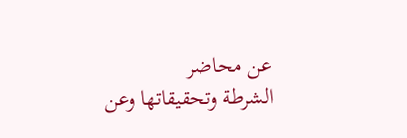عن محاضر
الشرطة وتحقيقاتها وعن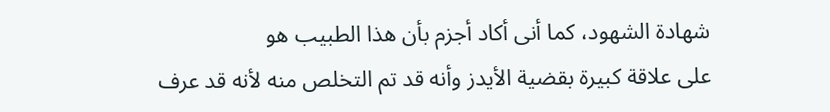شهادة الشهود، كما أنى أكاد أجزم بأن هذا الطبيب هو
على علاقة كبيرة بقضية الأيدز وأنه قد تم التخلص منه لأنه قد عرف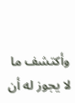وأكتشف ما
لا يجوز له أن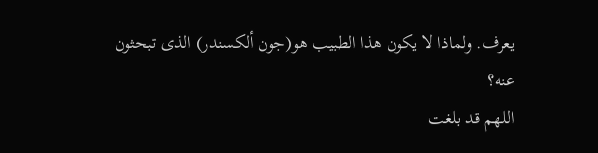يعرف. ولماذا لا يكون هذا الطبيب هو(جون ألكسندر) الذى تبحثون
عنه؟
اللهم قد بلغت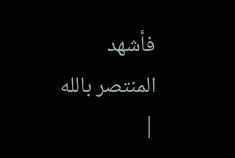فأشهد
المنتصر بالله
|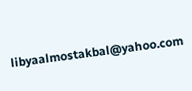libyaalmostakbal@yahoo.com